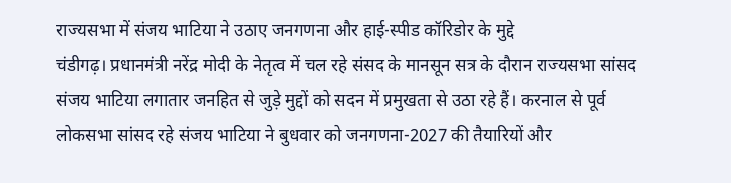राज्यसभा में संजय भाटिया ने उठाए जनगणना और हाई-स्पीड कॉरिडोर के मुद्दे
चंडीगढ़। प्रधानमंत्री नरेंद्र मोदी के नेतृत्व में चल रहे संसद के मानसून सत्र के दौरान राज्यसभा सांसद संजय भाटिया लगातार जनहित से जुड़े मुद्दों को सदन में प्रमुखता से उठा रहे हैं। करनाल से पूर्व लोकसभा सांसद रहे संजय भाटिया ने बुधवार को जनगणना-2027 की तैयारियों और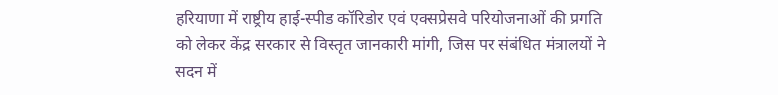हरियाणा में राष्ट्रीय हाई-स्पीड कॉरिडोर एवं एक्सप्रेसवे परियोजनाओं की प्रगति को लेकर केंद्र सरकार से विस्तृत जानकारी मांगी, जिस पर संबंधित मंत्रालयों ने सदन में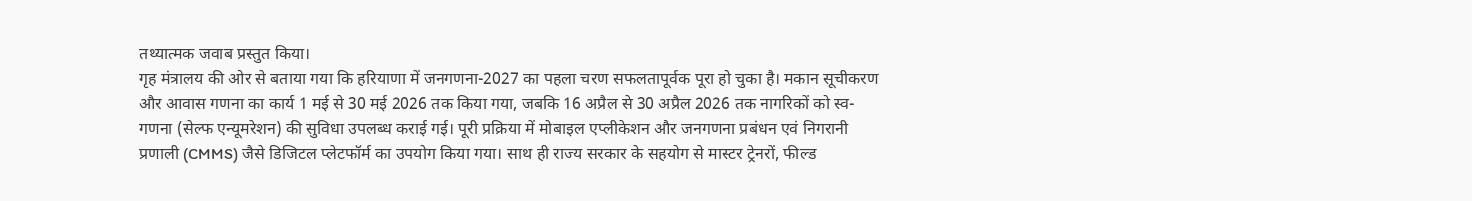तथ्यात्मक जवाब प्रस्तुत किया।
गृह मंत्रालय की ओर से बताया गया कि हरियाणा में जनगणना-2027 का पहला चरण सफलतापूर्वक पूरा हो चुका है। मकान सूचीकरण और आवास गणना का कार्य 1 मई से 30 मई 2026 तक किया गया, जबकि 16 अप्रैल से 30 अप्रैल 2026 तक नागरिकों को स्व-गणना (सेल्फ एन्यूमरेशन) की सुविधा उपलब्ध कराई गई। पूरी प्रक्रिया में मोबाइल एप्लीकेशन और जनगणना प्रबंधन एवं निगरानी प्रणाली (CMMS) जैसे डिजिटल प्लेटफॉर्म का उपयोग किया गया। साथ ही राज्य सरकार के सहयोग से मास्टर ट्रेनरों, फील्ड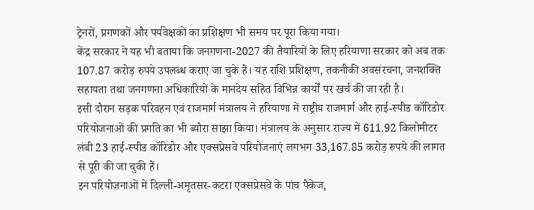ट्रेनरों, प्रगणकों और पर्यवेक्षकों का प्रशिक्षण भी समय पर पूरा किया गया।
केंद्र सरकार ने यह भी बताया कि जनगणना-2027 की तैयारियों के लिए हरियाणा सरकार को अब तक 107.87 करोड़ रुपये उपलब्ध कराए जा चुके हैं। यह राशि प्रशिक्षण, तकनीकी अवसंरचना, जनशक्ति सहायता तथा जनगणना अधिकारियों के मानदेय सहित विभिन्न कार्यों पर खर्च की जा रही है।
इसी दौरान सड़क परिवहन एवं राजमार्ग मंत्रालय ने हरियाणा में राष्ट्रीय राजमार्ग और हाई-स्पीड कॉरिडोर परियोजनाओं की प्रगति का भी ब्यौरा साझा किया। मंत्रालय के अनुसार राज्य में 611.92 किलोमीटर लंबी 23 हाई-स्पीड कॉरिडोर और एक्सप्रेसवे परियोजनाएं लगभग 33,167.85 करोड़ रुपये की लागत से पूरी की जा चुकी हैं।
इन परियोजनाओं में दिल्ली-अमृतसर-कटरा एक्सप्रेसवे के पांच पैकेज,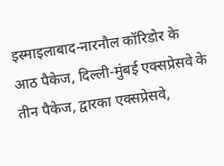इस्माइलाबाद-नारनौल कॉरिडोर के आठ पैकेज, दिल्ली-मुंबई एक्सप्रेसवे के तीन पैकेज, द्वारका एक्सप्रेसवे,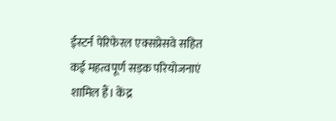ईस्टर्न पेरिफेरल एक्सप्रेसवे सहित कई महत्वपूर्ण सड़क परियोजनाएं शामिल हैं। केंद्र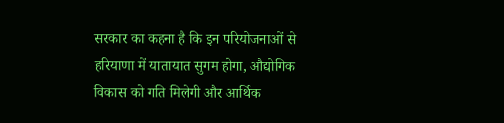सरकार का कहना है कि इन परियोजनाओं से हरियाणा में यातायात सुगम होगा, औद्योगिक विकास को गति मिलेगी और आर्थिक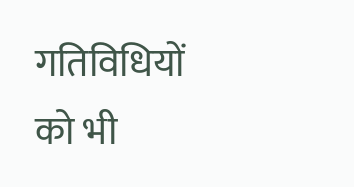गतिविधियों को भी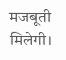मजबूती मिलेगी।